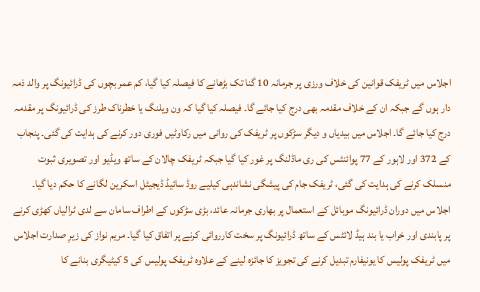اجلاس میں ٹریفک قوانین کی خلاف ورزی پر جرمانہ 10 گنا تک بڑھانے کا فیصلہ کیا گیا، کم عمر بچوں کی ڈرائیونگ پر والد ذمہ دار ہوں گے جبکہ ان کے خلاف مقدمہ بھی درج کیا جائے گا۔ فیصلہ کیا گیا کہ ون ویلنگ یا خطرناک طرز کی ڈرائیونگ پر مقدمہ درج کیا جائے گا۔ اجلاس میں بیدیاں و دیگر سڑکوں پر ٹریفک کی روانی میں رکاوٹیں فوری دور کرنے کی ہدایت کی گئی۔ پنجاب کے 372 اور لاہور کے 77 پوائنٹس کی ری ماڈلنگ پر غور کیا گیا جبکہ ٹریفک چالان کے ساتھ ویڈیو اور تصویری ثبوت منسلک کرنے کی ہدایت کی گئی، ٹریفک جام کی پیشگی نشاندہی کیلیے روڈ سائیڈ ڈیجیٹل اسکرین لگانے کا حکم دیا گیا۔ اجلاس میں دوران ڈرائیونگ موبائل کے استعمال پر بھاری جرمانہ عائد، بڑی سڑکوں کے اطراف سامان سے لدی ٹرالیاں کھڑی کرنے پر پابندی اور خراب یا بند ہیڈ لائٹس کے ساتھ ڈرائیونگ پر سخت کارروائی کرنے پر اتفاق کیا گیا۔ مریم نواز کی زیرِ صدارت اجلاس میں ٹریفک پولیس کا یونیفارم تبدیل کرنے کی تجویز کا جائزہ لینے کے علاوہ ٹریفک پولیس کی 5 کیٹیگری بنانے کا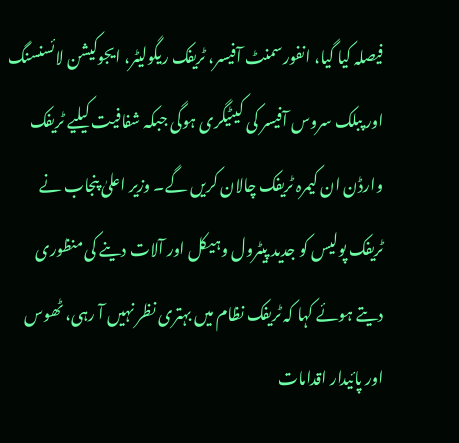فیصلہ کیا گیا، انفورسمنٹ آفیسر، ٹریفک ریگولیٹر، ایجوکیشن لائسنسنگ اور پبلک سروس آفیسر کی کیٹیگری ہوگی جبکہ شفافیت کیلیے ٹریفک وارڈن ان کیمرہ ٹریفک چالان کریں گے۔ وزیر اعلیٰ پنجاب نے ٹریفک پولیس کو جدید پیٹرول وہیکل اور آلات دینے کی منظوری دیتے ہوئے کہا کہ ٹریفک نظام میں بہتری نظر نہیں آ رہی، ٹھوس اور پائیدار اقدامات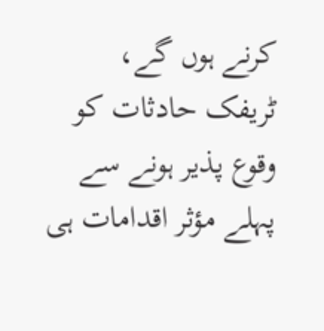کرنے ہوں گے، ٹریفک حادثات کو وقوع پذیر ہونے سے پہلے مؤثر اقدامات ہی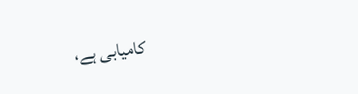کامیابی ہے،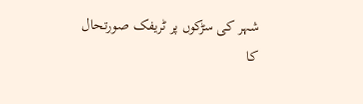شہر کی سڑکوں پر ٹریفک صورتحال کا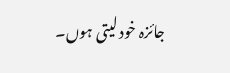جائزہ خود لیتی ہوں۔